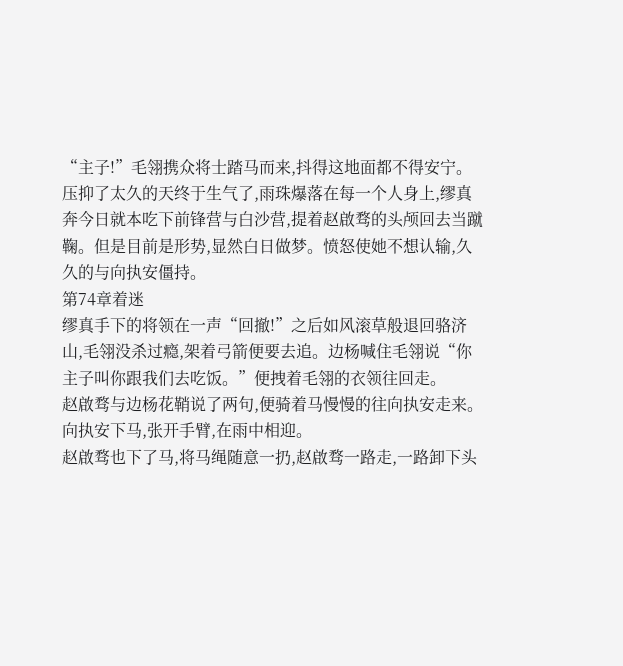“主子!”毛翎携众将士踏马而来,抖得这地面都不得安宁。压抑了太久的天终于生气了,雨珠爆落在每一个人身上,缪真奔今日就本吃下前锋营与白沙营,提着赵啟骛的头颅回去当蹴鞠。但是目前是形势,显然白日做梦。愤怒使她不想认输,久久的与向执安僵持。
第74章着迷
缪真手下的将领在一声“回撤!”之后如风滚草般退回骆济山,毛翎没杀过瘾,架着弓箭便要去追。边杨喊住毛翎说“你主子叫你跟我们去吃饭。”便拽着毛翎的衣领往回走。
赵啟骛与边杨花鞘说了两句,便骑着马慢慢的往向执安走来。向执安下马,张开手臂,在雨中相迎。
赵啟骛也下了马,将马绳随意一扔,赵啟骛一路走,一路卸下头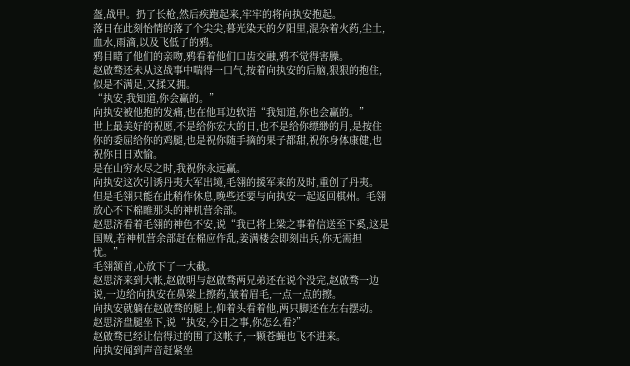盔,战甲。扔了长枪,然后疾跑起来,牢牢的将向执安抱起。
落日在此刻怡情的落了个尖尖,暮光染天的夕阳里,混杂着火药,尘土,血水,雨滴,以及飞低了的鸦。
鸦目睹了他们的亲吻,鸦看着他们口齿交融,鸦不觉得害臊。
赵啟骛还未从这战事中喘得一口气,按着向执安的后脑,狠狠的抱住,似是不满足,又揉又拥。
“执安,我知道,你会赢的。”
向执安被他抱的发痛,也在他耳边软语“我知道,你也会赢的。”
世上最美好的祝愿,不是给你宏大的日,也不是给你缥缈的月,是按住你的委屈给你的鸡腿,也是祝你随手摘的果子都甜,祝你身体康健,也祝你日日欢愉。
是在山穷水尽之时,我祝你永远赢。
向执安这次引诱丹夷大军出境,毛翎的援军来的及时,重创了丹夷。
但是毛翎只能在此稍作休息,晚些还要与向执安一起返回棋州。毛翎放心不下棉睢那头的神机营余部。
赵思济看着毛翎的神色不安,说“我已将上梁之事着信送至下奚,这是国贼,若神机营余部赶在棉应作乱,姜满楼会即刻出兵,你无需担忧。”
毛翎颔首,心放下了一大截。
赵思济来到大帐,赵啟明与赵啟骛两兄弟还在说个没完,赵啟骛一边说,一边给向执安在鼻梁上擦药,皱着眉毛,一点一点的擦。
向执安就躺在赵啟骛的腿上,仰着头看着他,两只脚还在左右摆动。
赵思济盘腿坐下,说“执安,今日之事,你怎么看?”
赵啟骛已经让信得过的围了这帐子,一颗苍蝇也飞不进来。
向执安闻到声音赶紧坐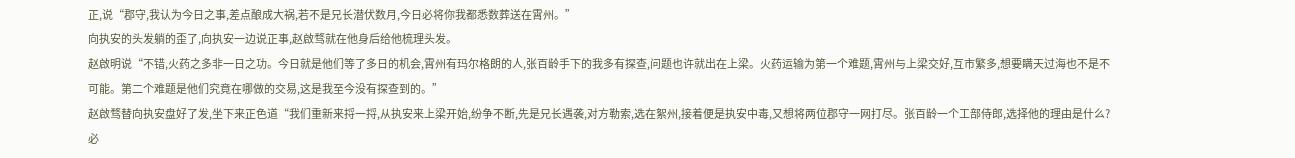正,说“郡守,我认为今日之事,差点酿成大祸,若不是兄长潜伏数月,今日必将你我都悉数葬送在霄州。”
向执安的头发躺的歪了,向执安一边说正事,赵啟骛就在他身后给他梳理头发。
赵啟明说“不错,火药之多非一日之功。今日就是他们等了多日的机会,霄州有玛尔格朗的人,张百龄手下的我多有探查,问题也许就出在上梁。火药运输为第一个难题,霄州与上梁交好,互市繁多,想要瞒天过海也不是不可能。第二个难题是他们究竟在哪做的交易,这是我至今没有探查到的。”
赵啟骛替向执安盘好了发,坐下来正色道“我们重新来捋一捋,从执安来上梁开始,纷争不断,先是兄长遇袭,对方勒索,选在絮州,接着便是执安中毒,又想将两位郡守一网打尽。张百龄一个工部侍郎,选择他的理由是什么?必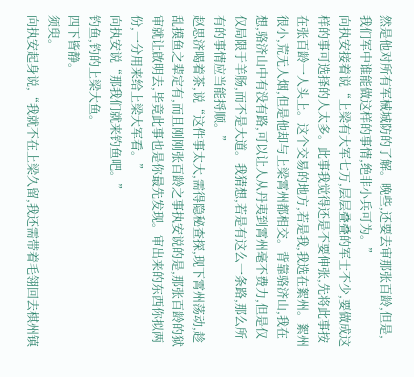然是他对所有军械城防的了解。晚些,还要去审那张百龄,但是,我们军中谁能做这样的事情,绝非小兵可为。”
向执安接着说“上梁有大军七万,层层叠叠的军士不少,要做成这样的事可选择的人太多。此事我觉得还是不要伸张,先将此事按在张百龄一人头上。这个交易的地方,若是我,我选在絮州。絮州很小,荒无人烟,但是他却与上梁霄州都相交。背靠骆济山,我在想,骆济山中有没有路,可以让人从丹夷到霄州毫不费力,但是仅仅局限于羊肠,而不是大道。我猜想,若是有这么一条路,那么所有的事情应当能捋顺。”
赵思济喝着茶,说“这件事太大,需得隐秘查探,现下霄州荡动,趁乱摸鱼之辈定有,而且刚刚张百龄之事执安说的是,那张百龄的狱审就让啟明去,毕竟此事也是你最先发现。审出来的东西你拟两份,一分用来给上梁大军看。”
向执安说“那我们就来钓鱼吧。”
钓鱼,钓的上梁大鱼。
四下皆静。
须臾。
向执安起身说,“我就不在上梁久留,我还需带着毛翎回去棋州镇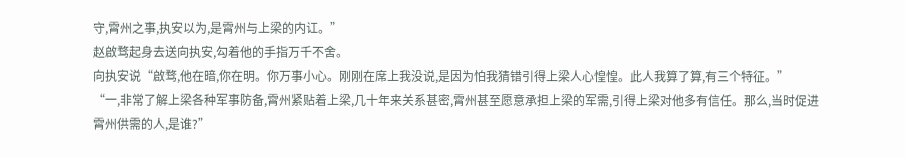守,霄州之事,执安以为,是霄州与上梁的内讧。”
赵啟骛起身去送向执安,勾着他的手指万千不舍。
向执安说“啟骛,他在暗,你在明。你万事小心。刚刚在席上我没说,是因为怕我猜错引得上梁人心惶惶。此人我算了算,有三个特征。”
“一,非常了解上梁各种军事防备,霄州紧贴着上梁,几十年来关系甚密,霄州甚至愿意承担上梁的军需,引得上梁对他多有信任。那么,当时促进霄州供需的人,是谁?”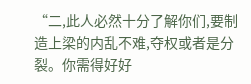“二,此人必然十分了解你们,要制造上梁的内乱不难,夺权或者是分裂。你需得好好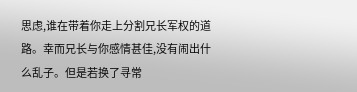思虑,谁在带着你走上分割兄长军权的道路。幸而兄长与你感情甚佳,没有闹出什么乱子。但是若换了寻常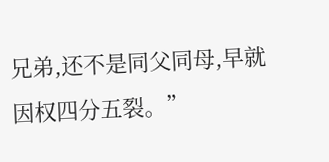兄弟,还不是同父同母,早就因权四分五裂。”